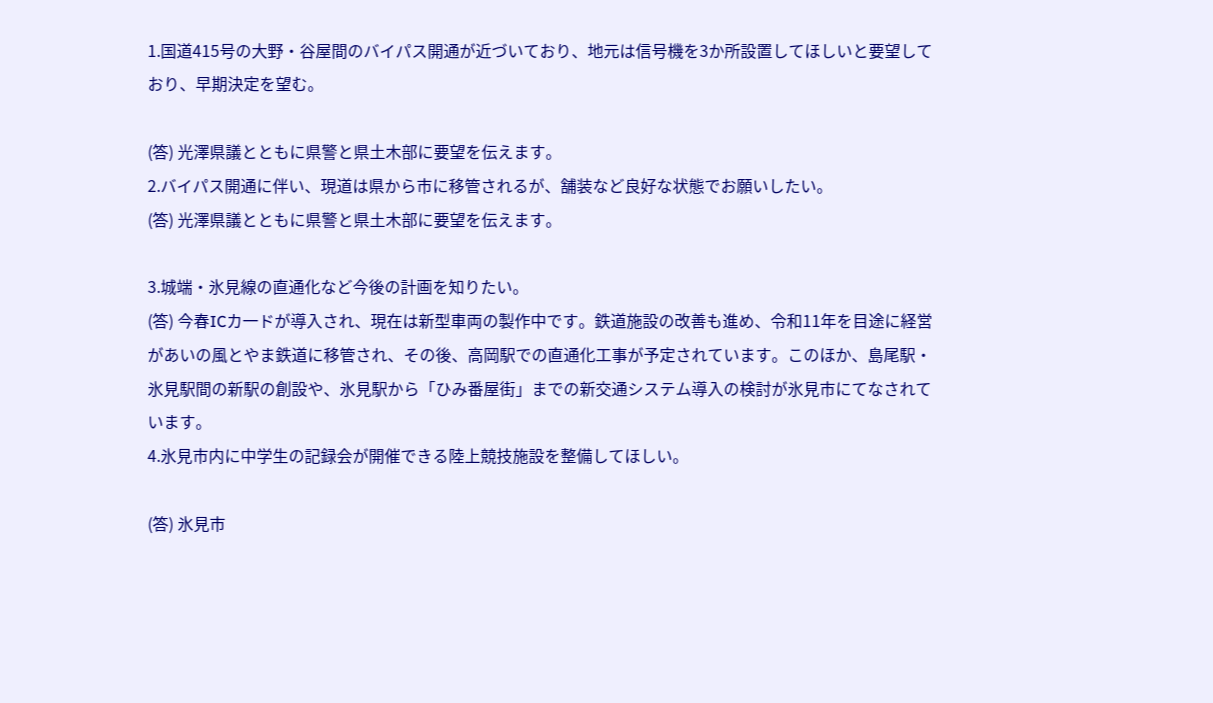1.国道415号の大野・谷屋間のバイパス開通が近づいており、地元は信号機を3か所設置してほしいと要望しており、早期決定を望む。

(答) 光澤県議とともに県警と県土木部に要望を伝えます。
2.バイパス開通に伴い、現道は県から市に移管されるが、舗装など良好な状態でお願いしたい。
(答) 光澤県議とともに県警と県土木部に要望を伝えます。

3.城端・氷見線の直通化など今後の計画を知りたい。
(答) 今春ICカ一ドが導入され、現在は新型車両の製作中です。鉄道施設の改善も進め、令和11年を目途に経営があいの風とやま鉄道に移管され、その後、高岡駅での直通化工事が予定されています。このほか、島尾駅・氷見駅間の新駅の創設や、氷見駅から「ひみ番屋街」までの新交通システム導入の検討が氷見市にてなされています。
4.氷見市内に中学生の記録会が開催できる陸上競技施設を整備してほしい。

(答) 氷見市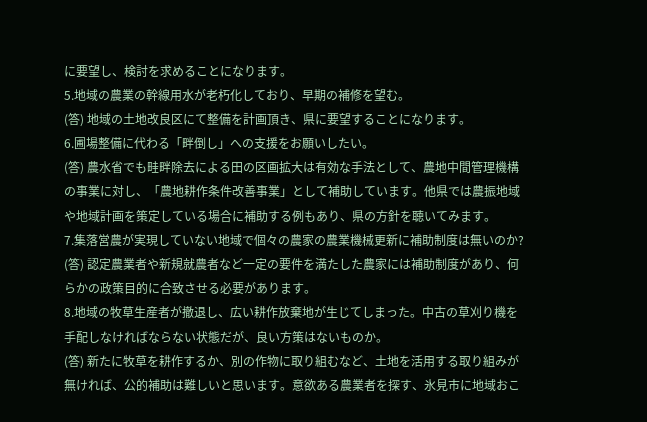に要望し、検討を求めることになります。
5.地域の農業の幹線用水が老朽化しており、早期の補修を望む。
(答) 地域の土地改良区にて整備を計画頂き、県に要望することになります。
6.圃場整備に代わる「畔倒し」への支援をお願いしたい。
(答) 農水省でも畦畔除去による田の区画拡大は有効な手法として、農地中間管理機構の事業に対し、「農地耕作条件改善事業」として補助しています。他県では農振地域や地域計画を策定している場合に補助する例もあり、県の方針を聴いてみます。
7.集落営農が実現していない地域で個々の農家の農業機械更新に補助制度は無いのか?
(答) 認定農業者や新規就農者など一定の要件を満たした農家には補助制度があり、何らかの政策目的に合致させる必要があります。
8.地域の牧草生産者が撤退し、広い耕作放棄地が生じてしまった。中古の草刈り機を手配しなければならない状態だが、良い方策はないものか。
(答) 新たに牧草を耕作するか、別の作物に取り組むなど、土地を活用する取り組みが無ければ、公的補助は難しいと思います。意欲ある農業者を探す、氷見市に地域おこ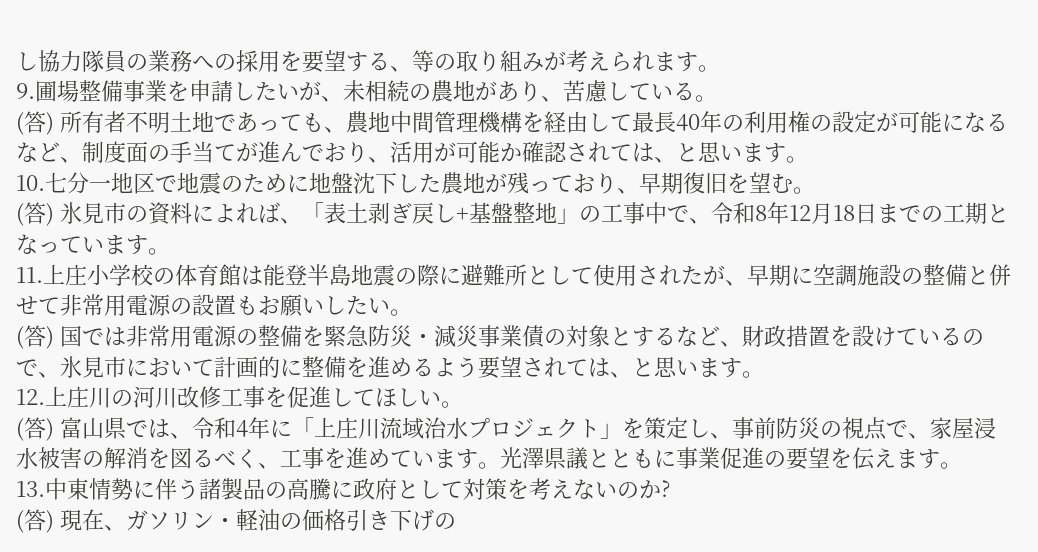し協力隊員の業務への採用を要望する、等の取り組みが考えられます。
9.圃場整備事業を申請したいが、未相続の農地があり、苦慮している。
(答) 所有者不明土地であっても、農地中間管理機構を経由して最長40年の利用権の設定が可能になるなど、制度面の手当てが進んでおり、活用が可能か確認されては、と思います。
10.七分一地区で地震のために地盤沈下した農地が残っており、早期復旧を望む。
(答) 氷見市の資料によれば、「表土剥ぎ戻し+基盤整地」の工事中で、令和8年12月18日までの工期となっています。
11.上庄小学校の体育館は能登半島地震の際に避難所として使用されたが、早期に空調施設の整備と併せて非常用電源の設置もお願いしたい。
(答) 国では非常用電源の整備を緊急防災・減災事業債の対象とするなど、財政措置を設けているので、氷見市において計画的に整備を進めるよう要望されては、と思います。
12.上庄川の河川改修工事を促進してほしい。
(答) 富山県では、令和4年に「上庄川流域治水プロジェクト」を策定し、事前防災の視点で、家屋浸水被害の解消を図るべく、工事を進めています。光澤県議とともに事業促進の要望を伝えます。
13.中東情勢に伴う諸製品の高騰に政府として対策を考えないのか?
(答) 現在、ガソリン・軽油の価格引き下げの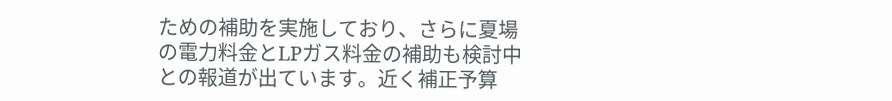ための補助を実施しており、さらに夏場の電力料金とLPガス料金の補助も検討中との報道が出ています。近く補正予算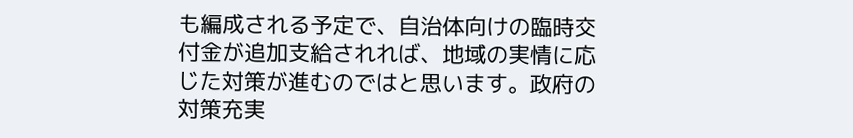も編成される予定で、自治体向けの臨時交付金が追加支給されれば、地域の実情に応じた対策が進むのではと思います。政府の対策充実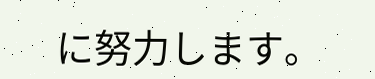に努力します。